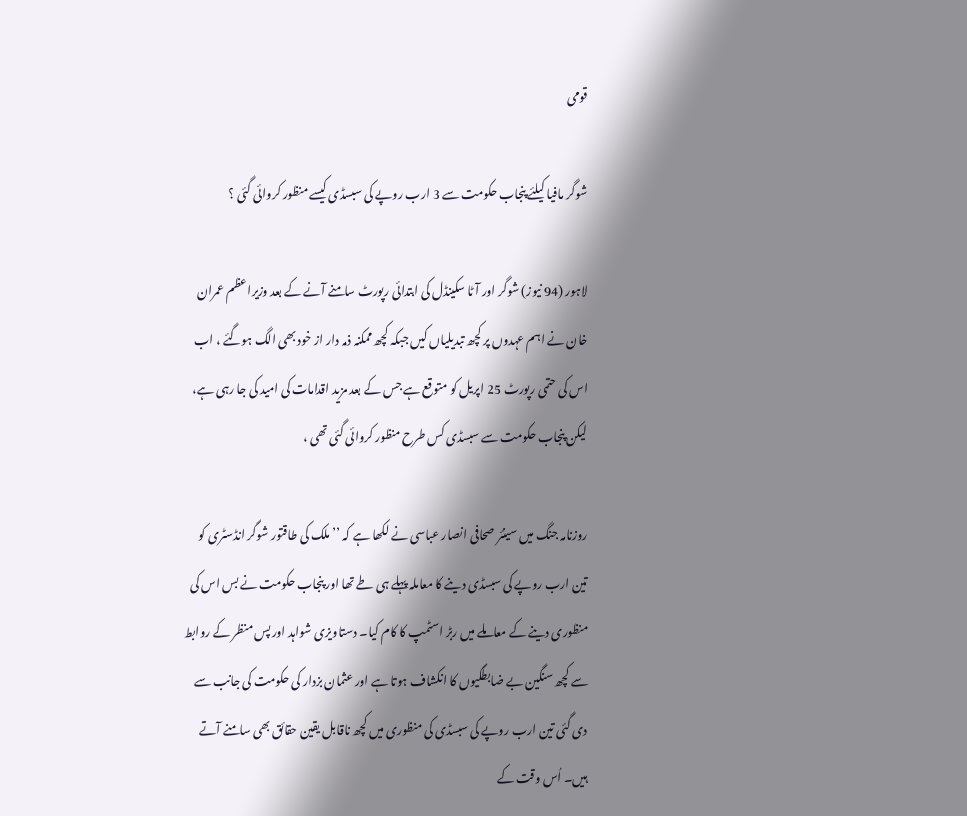قومی

شوگر مافیا کیلئے پنجاب حکومت سے 3 ارب روپے کی سبسڈی کیسے منظور کروائی گئی ؟

لاہور (94 نیوز) شوگر اور آٹا سکینڈل کی ابتدائی رپورٹ سامنے آنے کے بعد وزیراعظم عمران خان نے اہم عہدوں پر کچھ تبدیلیاں کیں جبکہ کچھ ممکنہ ذمہ دار از خود بھی الگ ہوگئے ، اب اس کی حتمی رپورٹ 25 اپریل کو متوقع ہے جس کے بعد مزید اقدامات کی امید کی جا رہی ہے، لیکن پنجاب حکومت سے سبسڈی کس طرح منظور کروائی گئی تھی ،

روزنامہ جنگ میں سینئر صحافی انصار عباسی نے لکھا ہے کہ ’’ ملک کی طاقتور شوگر انڈسٹری کو تین ارب روپے کی سبسڈی دینے کا معاملہ پہلے ہی طے تھا اور پنجاب حکومت نے بس اس کی منظوری دینے کے معاملے میں ربڑ اسٹمپ کا کام کیا۔ دستاویزی شواہد اور پس منظر کے روابط سے کچھ سنگین بے ضابطگیوں کا انکشاف ہوتا ہے اور عثمان بزدار کی حکومت کی جانب سے دی گئی تین ارب روپے کی سبسڈی کی منظوری میں کچھ ناقابل یقین حقائق بھی سامنے آتے ہیں۔ اُس وقت کے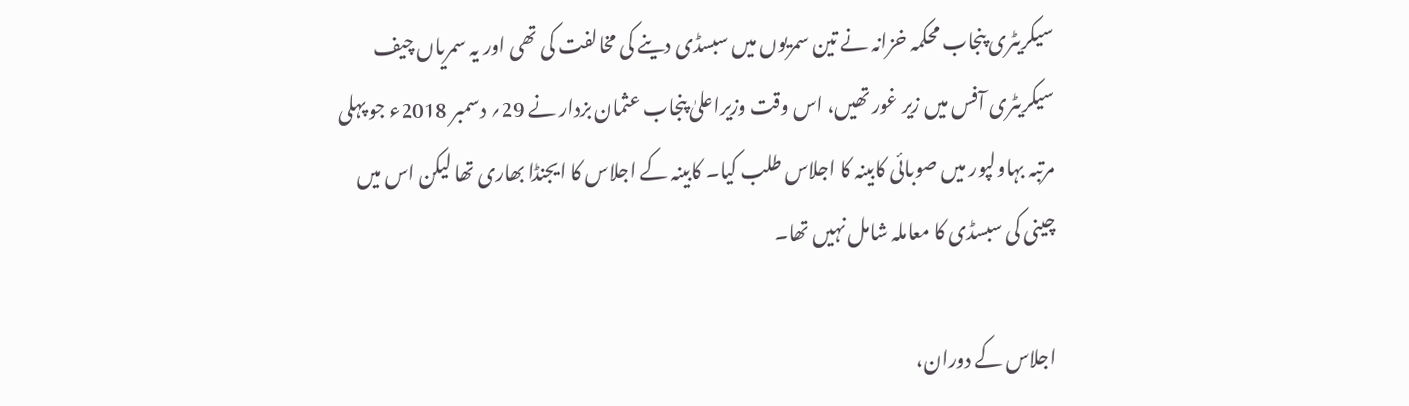سیکریٹری پنجاب محکمہ خزانہ نے تین سمریوں میں سبسڈی دینے کی مخالفت کی تھی اور یہ سمریاں چیف سیکریٹری آفس میں زیر غور تھیں، اس وقت وزیراعلیٰ پنجاب عثمان بزدار نے 29؍ دسمبر 2018ء جو پہلی مرتبہ بہاولپور میں صوبائی کابینہ کا اجلاس طلب کیا۔ کابینہ کے اجلاس کا ایجنڈا بھاری تھا لیکن اس میں چینی کی سبسڈی کا معاملہ شامل نہیں تھا۔

اجلاس کے دوران،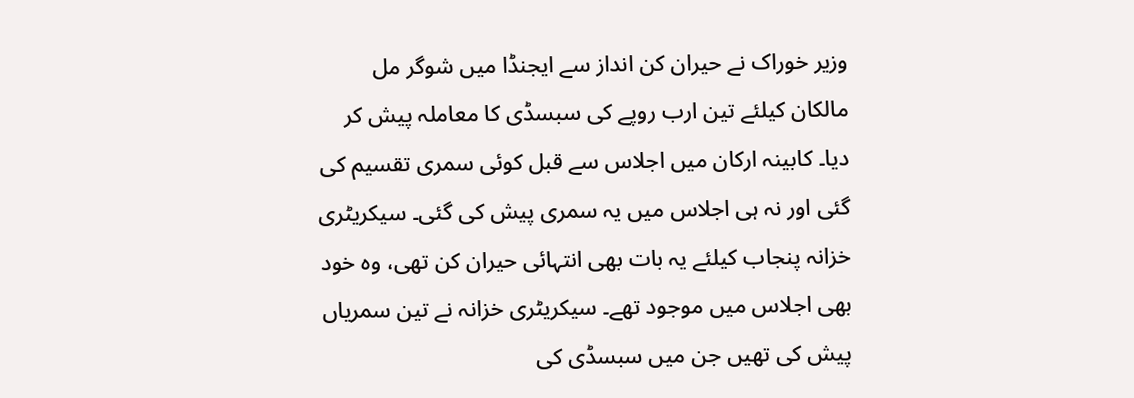وزیر خوراک نے حیران کن انداز سے ایجنڈا میں شوگر مل مالکان کیلئے تین ارب روپے کی سبسڈی کا معاملہ پیش کر دیا۔ کابینہ ارکان میں اجلاس سے قبل کوئی سمری تقسیم کی گئی اور نہ ہی اجلاس میں یہ سمری پیش کی گئی۔ سیکریٹری خزانہ پنجاب کیلئے یہ بات بھی انتہائی حیران کن تھی، وہ خود بھی اجلاس میں موجود تھے۔ سیکریٹری خزانہ نے تین سمریاں پیش کی تھیں جن میں سبسڈی کی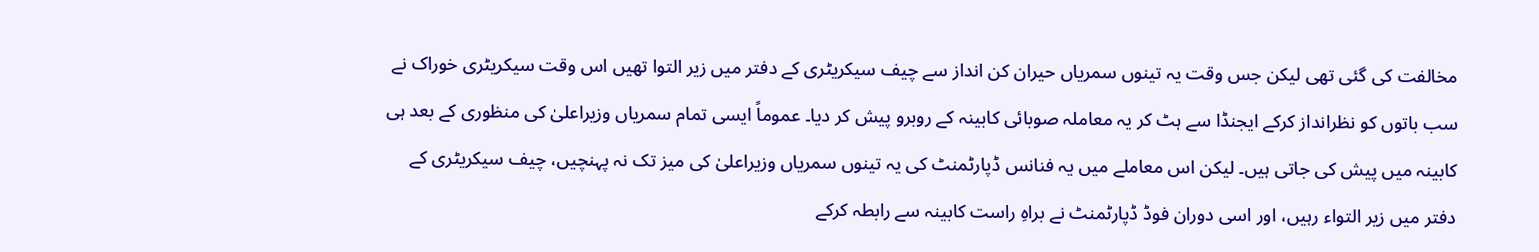مخالفت کی گئی تھی لیکن جس وقت یہ تینوں سمریاں حیران کن انداز سے چیف سیکریٹری کے دفتر میں زیر التوا تھیں اس وقت سیکریٹری خوراک نے سب باتوں کو نظرانداز کرکے ایجنڈا سے ہٹ کر یہ معاملہ صوبائی کابینہ کے روبرو پیش کر دیا۔ عموماً ایسی تمام سمریاں وزیراعلیٰ کی منظوری کے بعد ہی کابینہ میں پیش کی جاتی ہیں۔ لیکن اس معاملے میں یہ فنانس ڈپارٹمنٹ کی یہ تینوں سمریاں وزیراعلیٰ کی میز تک نہ پہنچیں، چیف سیکریٹری کے دفتر میں زیر التواء رہیں، اور اسی دوران فوڈ ڈپارٹمنٹ نے براہِ راست کابینہ سے رابطہ کرکے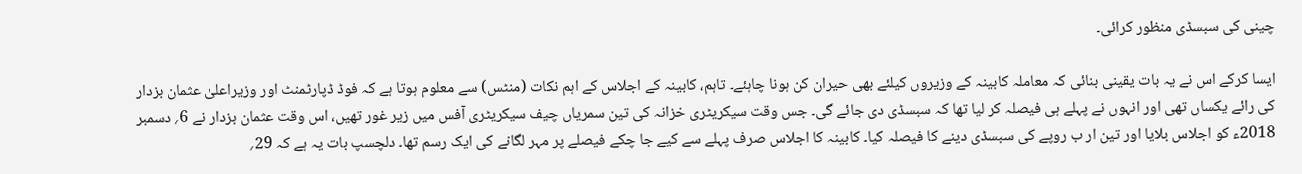چینی کی سبسڈی منظور کرائی۔

ایسا کرکے اس نے یہ بات یقینی بنائی کہ معاملہ کابینہ کے وزیروں کیلئے بھی حیران کن ہونا چاہئے۔ تاہم، کابینہ کے اجلاس کے اہم نکات (منٹس) سے معلوم ہوتا ہے کہ فوڈ ڈپارٹمنٹ اور وزیراعلیٰ عثمان بزدار کی رائے یکساں تھی اور انہوں نے پہلے ہی فیصلہ کر لیا تھا کہ سبسڈی دی جائے گی۔ جس وقت سیکریٹری خزانہ کی تین سمریاں چیف سیکریٹری آفس میں زیر غور تھیں، اس وقت عثمان بزدار نے 6؍ دسمبر 2018ء کو اجلاس بلایا اور تین ار ب روپے کی سبسڈی دینے کا فیصلہ کیا۔ کابینہ کا اجلاس صرف پہلے سے کیے جا چکے فیصلے پر مہر لگانے کی ایک رسم تھا۔ دلچسپ بات یہ ہے کہ 29؍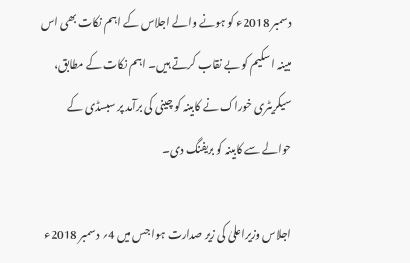دسمبر 2018ء کو ہونے والے اجلاس کے اہم نکات بھی اس مبینہ اسکیم کو بے نقاب کرتے ہیں۔ اہم نکات کے مطابق، سیکریٹری خوراک نے کابینہ کو چینی کی برآمد پر سبسڈی کے حوالے سے کابینہ کو بریفنگ دی۔

اجلاس وزیراعلیٰ کی زیر صدارت ہوا جس میں 4؍ دسمبر 2018ء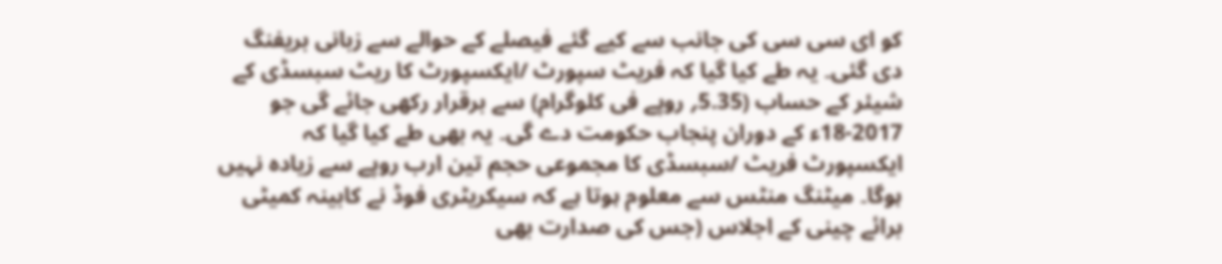کو ای سی سی کی جانب سے کیے گئے فیصلے کے حوالے سے زبانی بریفنگ دی گئی۔ یہ طے کیا گیا کہ فریٹ سپورٹ /ایکسپورٹ کا ریٹ سبسڈی کے شیئر کے حساب (5.35؍ روپے فی کلوگرام) سے برقرار رکھی جائے گی جو 2017-18ء کے دوران پنجاب حکومت دے گی۔ یہ بھی طے کیا گیا کہ ایکسپورٹ فریٹ /سبسڈی کا مجموعی حجم تین ارب روپے سے زیادہ نہیں ہوگا۔ میٹنگ منٹس سے معلوم ہوتا ہے کہ سیکریٹری فوڈ نے کابینہ کمیٹی برائے چینی کے اجلاس (جس کی صدارت بھی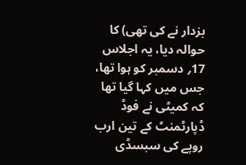بزدار نے کی تھی) کا حوالہ دیا، یہ اجلاس 17؍ دسمبر کو ہوا تھا، جس میں کہا گیا تھا کہ کمیٹی نے فوڈ ڈپارٹمنٹ کے تین ارب روپے کی سبسڈی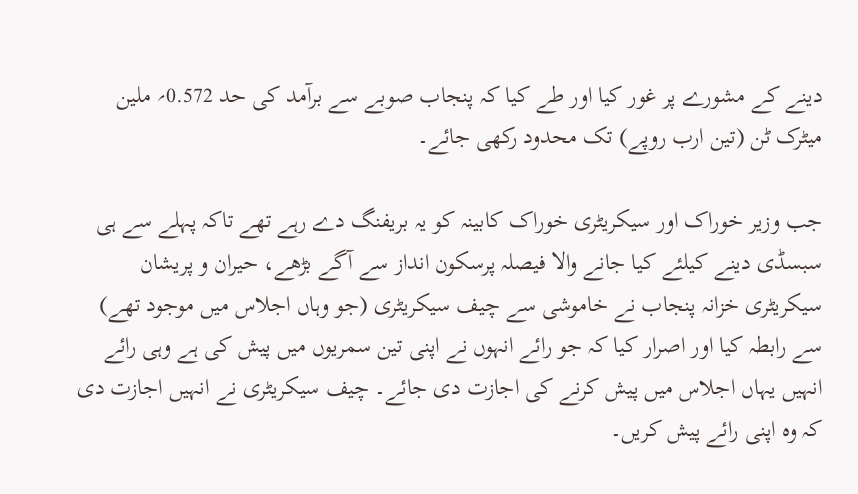دینے کے مشورے پر غور کیا اور طے کیا کہ پنجاب صوبے سے برآمد کی حد 0.572؍ ملین میٹرک ٹن (تین ارب روپے) تک محدود رکھی جائے۔

جب وزیر خوراک اور سیکریٹری خوراک کابینہ کو یہ بریفنگ دے رہے تھے تاکہ پہلے سے ہی سبسڈی دینے کیلئے کیا جانے والا فیصلہ پرسکون انداز سے آگے بڑھے، حیران و پریشان سیکریٹری خزانہ پنجاب نے خاموشی سے چیف سیکریٹری (جو وہاں اجلاس میں موجود تھے) سے رابطہ کیا اور اصرار کیا کہ جو رائے انہوں نے اپنی تین سمریوں میں پیش کی ہے وہی رائے انہیں یہاں اجلاس میں پیش کرنے کی اجازت دی جائے۔ چیف سیکریٹری نے انہیں اجازت دی کہ وہ اپنی رائے پیش کریں۔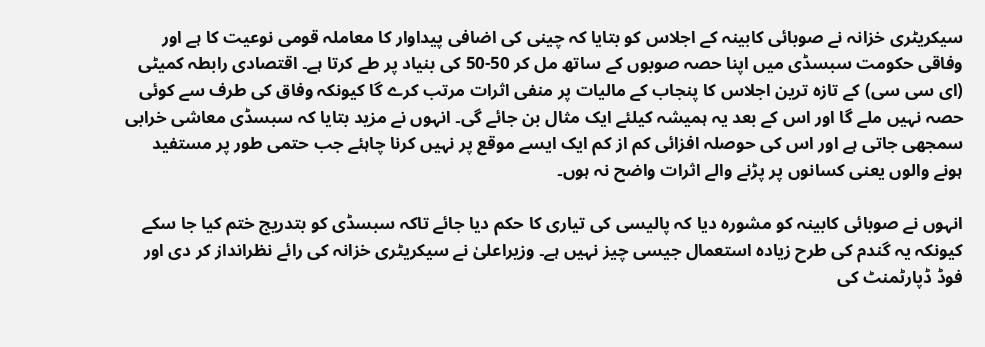سیکریٹری خزانہ نے صوبائی کابینہ کے اجلاس کو بتایا کہ چینی کی اضافی پیداوار کا معاملہ قومی نوعیت کا ہے اور وفاقی حکومت سبسڈی میں اپنا حصہ صوبوں کے ساتھ مل کر 50-50 کی بنیاد پر طے کرتا ہے۔ اقتصادی رابطہ کمیٹی (ای سی سی) کے تازہ ترین اجلاس کا پنجاب کے مالیات پر منفی اثرات مرتب کرے گا کیونکہ وفاق کی طرف سے کوئی حصہ نہیں ملے گا اور اس کے بعد یہ ہمیشہ کیلئے ایک مثال بن جائے گی۔ انہوں نے مزید بتایا کہ سبسڈی معاشی خرابی سمجھی جاتی ہے اور اس کی حوصلہ افزائی کم از کم ایک ایسے موقع پر نہیں کرنا چاہئے جب حتمی طور پر مستفید ہونے والوں یعنی کسانوں پر پڑنے والے اثرات واضح نہ ہوں۔

انہوں نے صوبائی کابینہ کو مشورہ دیا کہ پالیسی کی تیاری کا حکم دیا جائے تاکہ سبسڈی کو بتدریج ختم کیا جا سکے کیونکہ یہ گندم کی طرح زیادہ استعمال جیسی چیز نہیں ہے۔ وزیراعلیٰ نے سیکریٹری خزانہ کی رائے نظرانداز کر دی اور فوڈ ڈپارٹمنٹ کی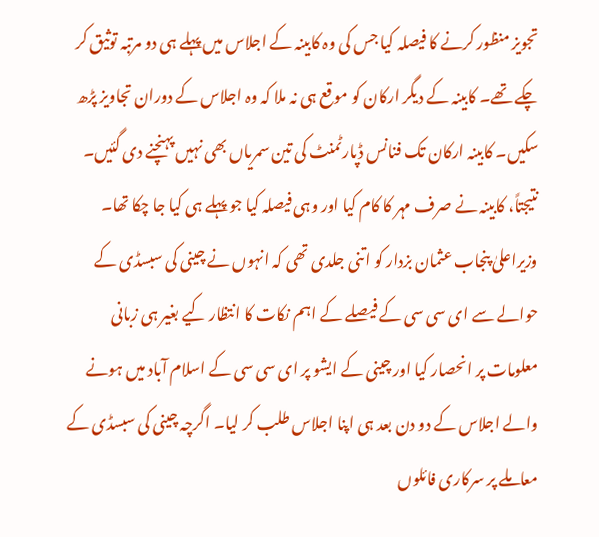تجویز منظور کرنے کا فیصلہ کیا جس کی وہ کابینہ کے اجلاس میں پہلے ہی دو مرتبہ توثیق کر چکے تھے۔ کابینہ کے دیگر ارکان کو موقع ہی نہ ملا کہ وہ اجلاس کے دوران تجاویز پڑھ سکیں۔ کابینہ ارکان تک فنانس ڈپارٹمنٹ کی تین سمریاں بھی نہیں پہنچنے دی گئیں۔ نتیجتاً، کابینہ نے صرف مہر کا کام کیا اور وہی فیصلہ کیا جو پہلے ہی کیا جا چکا تھا۔ وزیراعلیٰ پنجاب عثمان بزدار کو اتنی جلدی تھی کہ انہوں نے چینی کی سبسڈی کے حوالے سے ای سی سی کے فیصلے کے اہم نکات کا انتظار کیے بغیر ہی زبانی معلومات پر انحصار کیا اور چینی کے ایشو پر ای سی سی کے اسلام آباد میں ہونے والے اجلاس کے دو دن بعد ہی اپنا اجلاس طلب کر لیا۔ اگرچہ چینی کی سبسڈی کے معاملے پر سرکاری فائلوں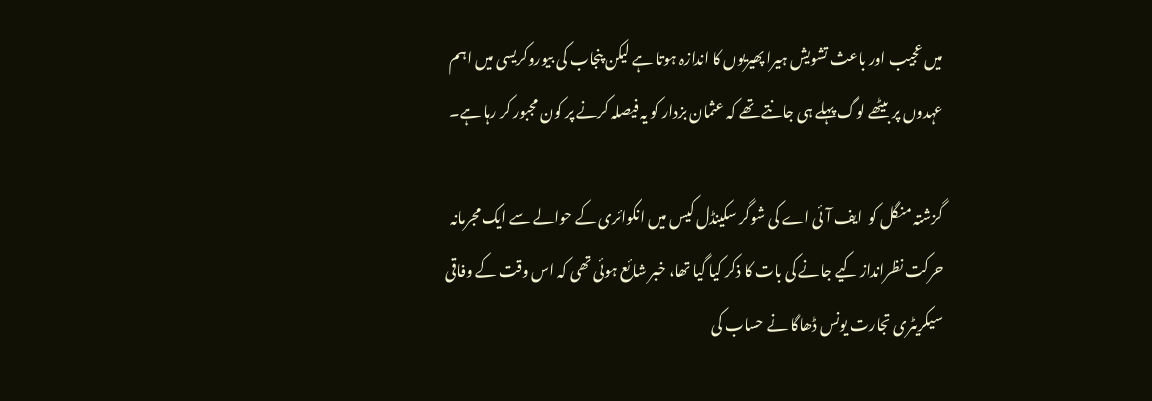میں عجیب اور باعث تشویش ہیرا پھیریوں کا اندازہ ہوتا ہے لیکن پنجاب کی بیوروکریسی میں اہم عہدوں پر بیٹھے لوگ پہلے ہی جانتے تھے کہ عثمان بزدار کو یہ فیصلہ کرنے پر کون مجبور کر رہا ہے۔

گزشتہ منگل کو  ایف آئی اے کی شوگر سکینڈل کیس میں انکوائری کے حوالے سے ایک مجرمانہ حرکت نظرانداز کیے جانے کی بات کا ذکر کیا گیا تھا، خبر شائع ہوئی تھی کہ اس وقت کے وفاقی سیکریٹری تجارت یونس ڈھاگا نے حساب کی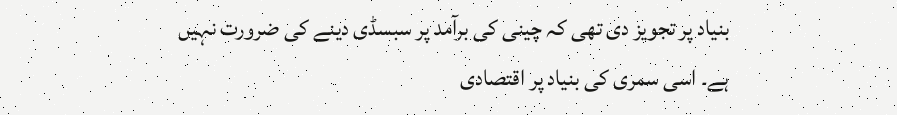بنیاد پر تجویز دی تھی کہ چینی کی برآمد پر سبسڈی دینے کی ضرورت نہیں ہے۔ اسی سمری کی بنیاد پر اقتصادی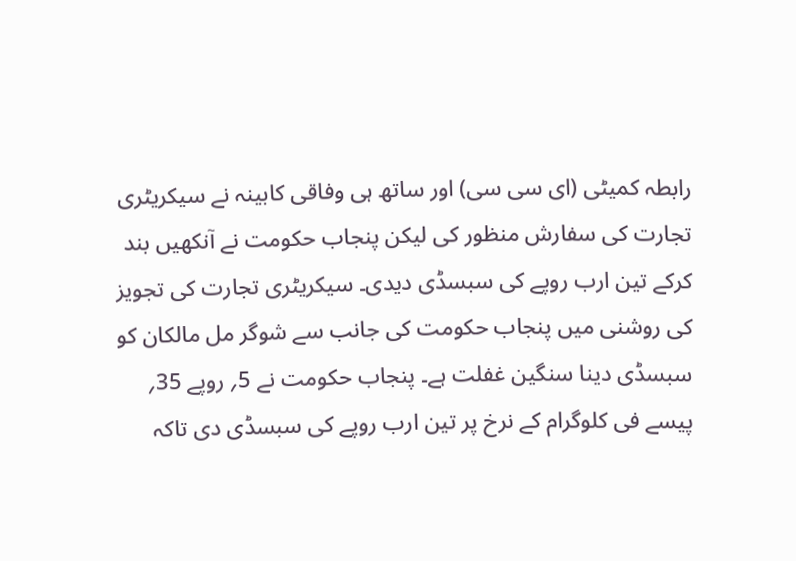رابطہ کمیٹی (ای سی سی) اور ساتھ ہی وفاقی کابینہ نے سیکریٹری تجارت کی سفارش منظور کی لیکن پنجاب حکومت نے آنکھیں بند کرکے تین ارب روپے کی سبسڈی دیدی۔ سیکریٹری تجارت کی تجویز کی روشنی میں پنجاب حکومت کی جانب سے شوگر مل مالکان کو سبسڈی دینا سنگین غفلت ہے۔ پنجاب حکومت نے 5؍ روپے 35؍ پیسے فی کلوگرام کے نرخ پر تین ارب روپے کی سبسڈی دی تاکہ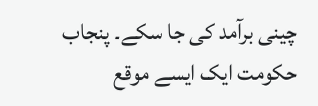چینی برآمد کی جا سکے۔ پنجاب حکومت ایک ایسے موقع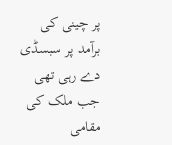پر چینی کی برآمد پر سبسڈی دے رہی تھی جب ملک کی مقامی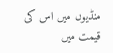منڈیوں میں اس کی قیمت میں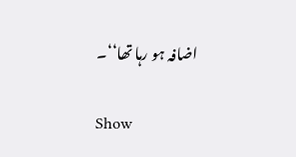اضافہ ہو رہا تھا‘‘۔

Show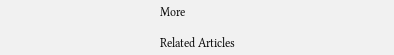More

Related Articles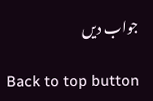جواب دیں

Back to top button